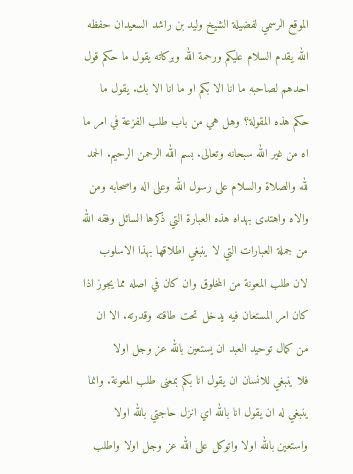الموقع الرسمي لفضيلة الشيخ وليد بن راشد السعيدان حفظه الله يقدم السلام عليكم ورحمة الله وبركاته يقول ما حكم قول احدهم لصاحبه ما انا الا بكم او ما انا الا بك. يقول ما حكم هذه المقولة؟ وهل هي من باب طلب الفزعة في امر ما
اه من غير الله سبحانه وتعالى. بسم الله الرحمن الرحيم. الحمد لله والصلاة والسلام على رسول الله وعلى اله واصحابه ومن والاه واهتدى بهداه هذه العبارة التي ذكرها السائل وفقه الله من جملة العبارات التي لا ينبغي اطلاقها بهذا الاسلوب
لان طلب المعونة من المخلوق وان كان في اصله مما يجوز اذا كان امر المستعان فيه يدخل تحت طاقته وقدرته. الا ان من كمال توحيد العبد ان يستعين بالله عز وجل اولا
فلا ينبغي للانسان ان يقول انا بكم بمعنى طلب المعونة. وانما ينبغي له ان يقول انا بالله اي انزل حاجتي بالله اولا واستعين بالله اولا واتوكل على الله عز وجل اولا واطلب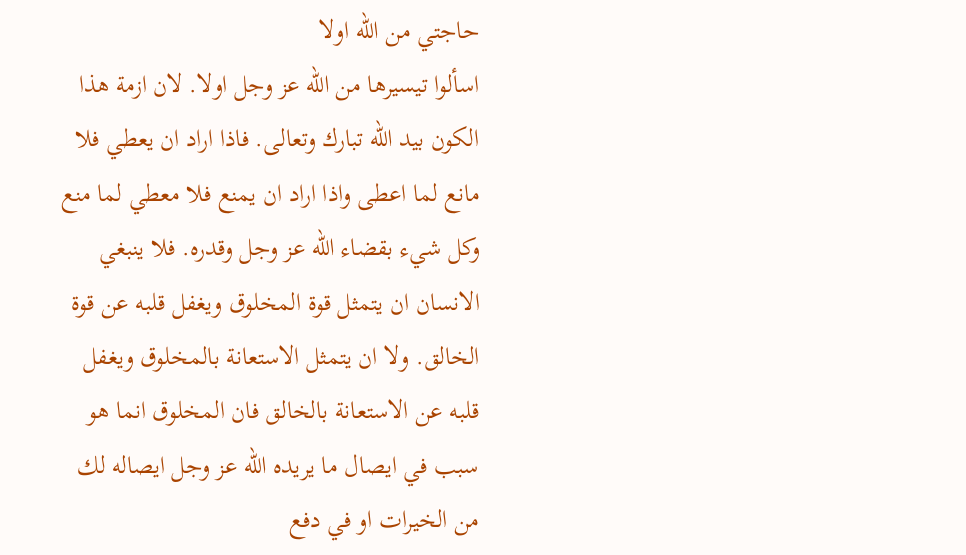حاجتي من الله اولا
اسألوا تيسيرها من الله عز وجل اولا. لان ازمة هذا الكون بيد الله تبارك وتعالى. فاذا اراد ان يعطي فلا مانع لما اعطى واذا اراد ان يمنع فلا معطي لما منع وكل شيء بقضاء الله عز وجل وقدره. فلا ينبغي
الانسان ان يتمثل قوة المخلوق ويغفل قلبه عن قوة الخالق. ولا ان يتمثل الاستعانة بالمخلوق ويغفل قلبه عن الاستعانة بالخالق فان المخلوق انما هو سبب في ايصال ما يريده الله عز وجل ايصاله لك من الخيرات او في دفع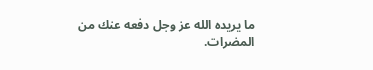ما يريده الله عز وجل دفعه عنك من المضرات.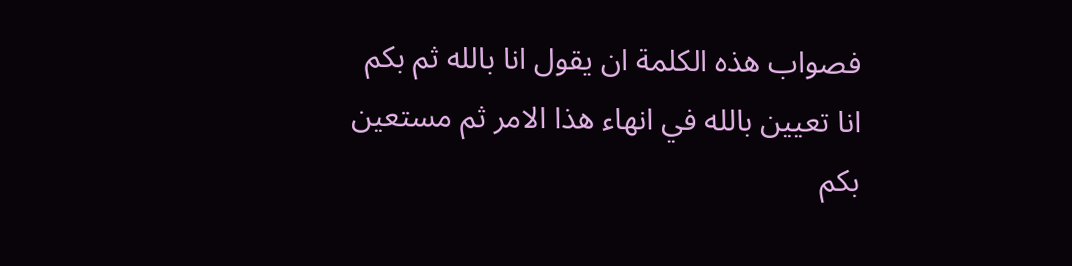فصواب هذه الكلمة ان يقول انا بالله ثم بكم انا تعيين بالله في انهاء هذا الامر ثم مستعين بكم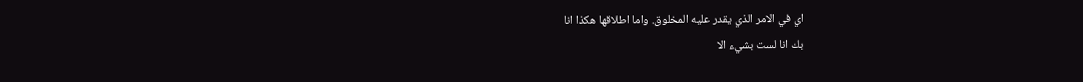اي في الامر الذي يقدر عليه المخلوق. واما اطلاقها هكذا انا
بك انا لست بشيء الا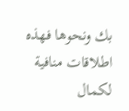بك ونحوها فهذه اطلاقات منافية لكمال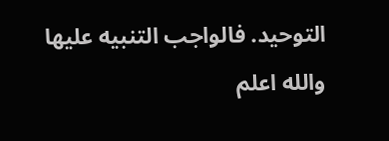التوحيد. فالواجب التنبيه عليها والله اعلم